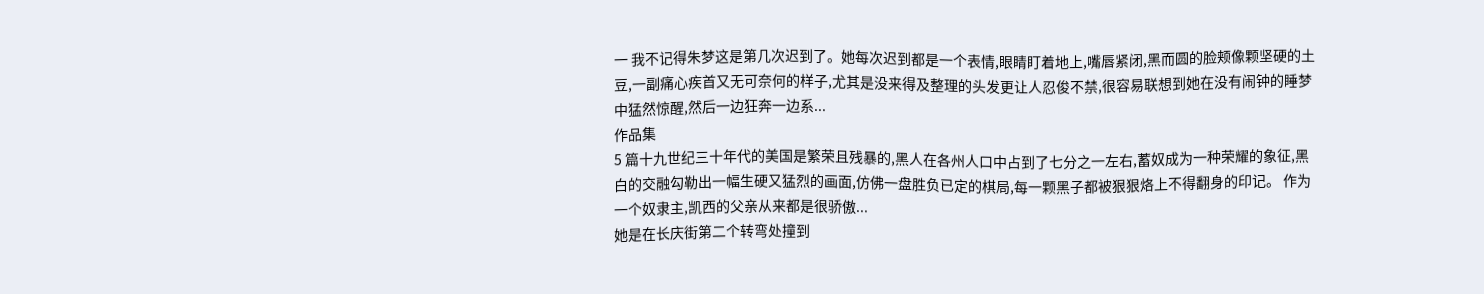一 我不记得朱梦这是第几次迟到了。她每次迟到都是一个表情,眼睛盯着地上,嘴唇紧闭,黑而圆的脸颊像颗坚硬的土豆,一副痛心疾首又无可奈何的样子,尤其是没来得及整理的头发更让人忍俊不禁,很容易联想到她在没有闹钟的睡梦中猛然惊醒,然后一边狂奔一边系...
作品集
5 篇十九世纪三十年代的美国是繁荣且残暴的,黑人在各州人口中占到了七分之一左右,蓄奴成为一种荣耀的象征,黑白的交融勾勒出一幅生硬又猛烈的画面,仿佛一盘胜负已定的棋局,每一颗黑子都被狠狠烙上不得翻身的印记。 作为一个奴隶主,凯西的父亲从来都是很骄傲...
她是在长庆街第二个转弯处撞到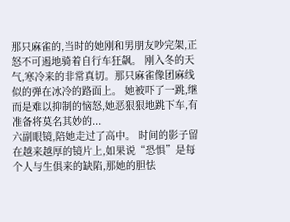那只麻雀的,当时的她刚和男朋友吵完架,正怒不可遏地骑着自行车狂飙。 刚入冬的天气,寒冷来的非常真切。那只麻雀像团麻线似的弹在冰冷的路面上。 她被吓了一跳,继而是难以抑制的恼怒,她恶狠狠地跳下车,有准备将莫名其妙的...
六副眼镜,陪她走过了高中。 时间的影子留在越来越厚的镜片上,如果说“恐惧”是每个人与生俱来的缺陷,那她的胆怯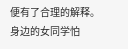便有了合理的解释。身边的女同学怕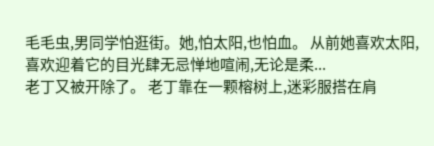毛毛虫,男同学怕逛街。她,怕太阳,也怕血。 从前她喜欢太阳,喜欢迎着它的目光肆无忌惮地喧闹,无论是柔...
老丁又被开除了。 老丁靠在一颗榕树上,迷彩服搭在肩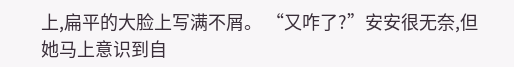上,扁平的大脸上写满不屑。 “又咋了?”安安很无奈,但她马上意识到自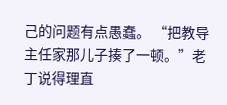己的问题有点愚蠢。 “把教导主任家那儿子揍了一顿。”老丁说得理直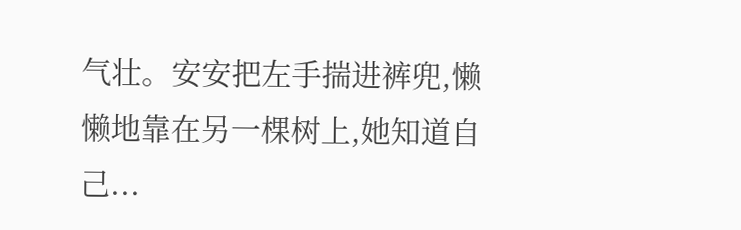气壮。安安把左手揣进裤兜,懒懒地靠在另一棵树上,她知道自己...